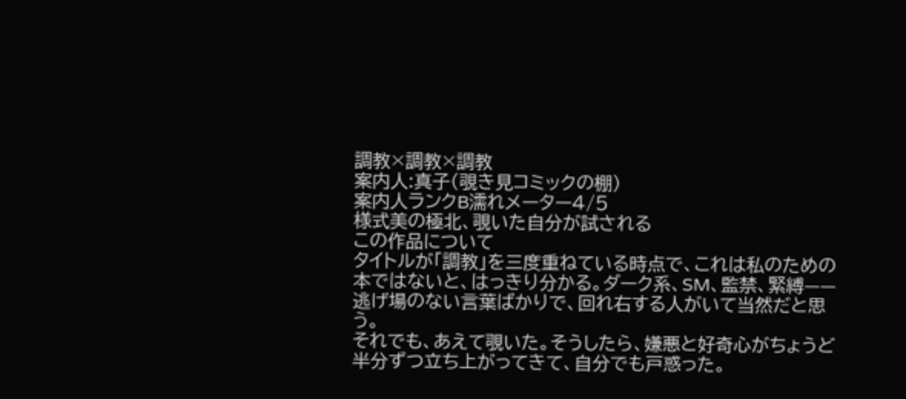調教×調教×調教
案内人:真子(覗き見コミックの棚)
案内人ランクB濡れメーター4/5
様式美の極北、覗いた自分が試される
この作品について
タイトルが「調教」を三度重ねている時点で、これは私のための本ではないと、はっきり分かる。ダーク系、SM、監禁、緊縛——逃げ場のない言葉ばかりで、回れ右する人がいて当然だと思う。
それでも、あえて覗いた。そうしたら、嫌悪と好奇心がちょうど半分ずつ立ち上がってきて、自分でも戸惑った。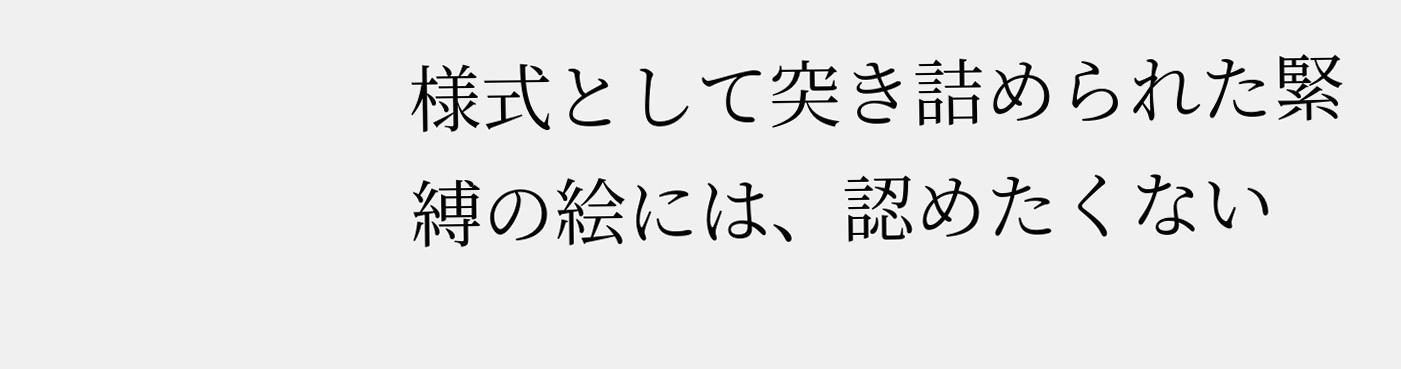様式として突き詰められた緊縛の絵には、認めたくない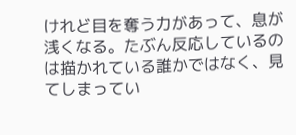けれど目を奪う力があって、息が浅くなる。たぶん反応しているのは描かれている誰かではなく、見てしまってい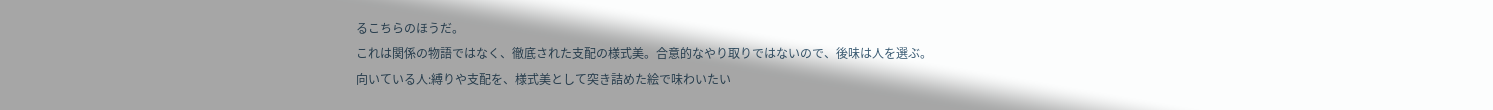るこちらのほうだ。
これは関係の物語ではなく、徹底された支配の様式美。合意的なやり取りではないので、後味は人を選ぶ。
向いている人:縛りや支配を、様式美として突き詰めた絵で味わいたい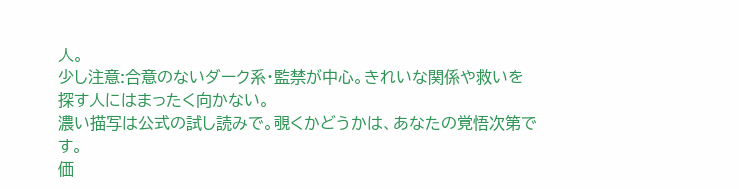人。
少し注意:合意のないダーク系・監禁が中心。きれいな関係や救いを探す人にはまったく向かない。
濃い描写は公式の試し読みで。覗くかどうかは、あなたの覚悟次第です。
価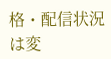格・配信状況は変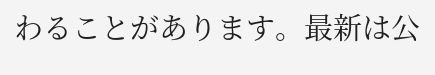わることがあります。最新は公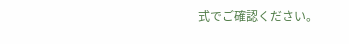式でご確認ください。